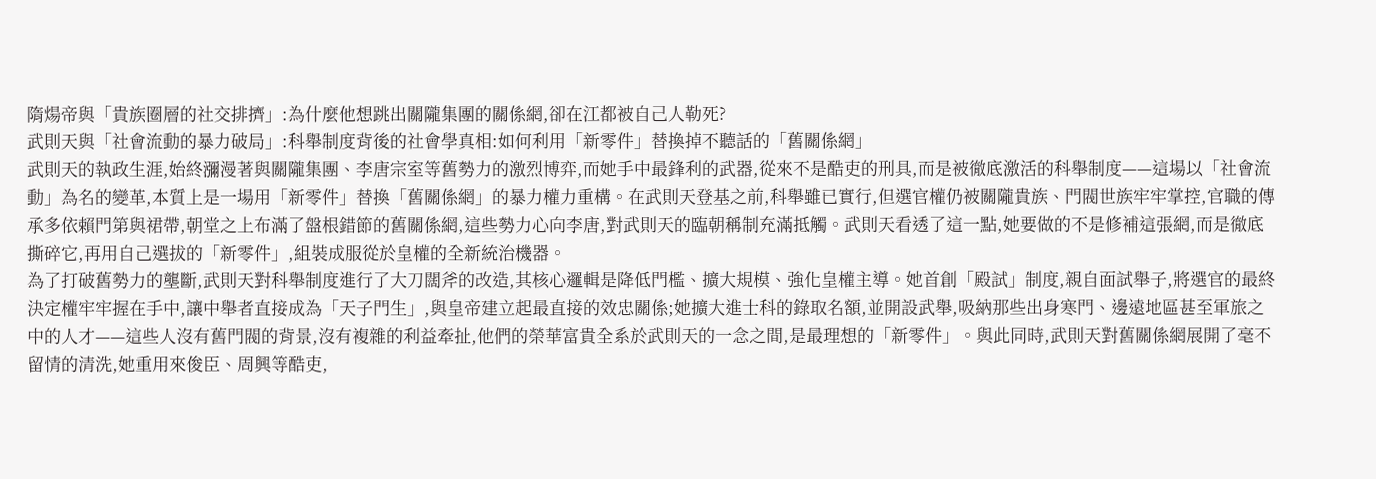隋煬帝與「貴族圈層的社交排擠」:為什麼他想跳出關隴集團的關係網,卻在江都被自己人勒死?
武則天與「社會流動的暴力破局」:科舉制度背後的社會學真相:如何利用「新零件」替換掉不聽話的「舊關係網」
武則天的執政生涯,始終瀰漫著與關隴集團、李唐宗室等舊勢力的激烈博弈,而她手中最鋒利的武器,從來不是酷吏的刑具,而是被徹底激活的科舉制度——這場以「社會流動」為名的變革,本質上是一場用「新零件」替換「舊關係網」的暴力權力重構。在武則天登基之前,科舉雖已實行,但選官權仍被關隴貴族、門閥世族牢牢掌控,官職的傳承多依賴門第與裙帶,朝堂之上布滿了盤根錯節的舊關係網,這些勢力心向李唐,對武則天的臨朝稱制充滿抵觸。武則天看透了這一點,她要做的不是修補這張網,而是徹底撕碎它,再用自己選拔的「新零件」,組裝成服從於皇權的全新統治機器。
為了打破舊勢力的壟斷,武則天對科舉制度進行了大刀闊斧的改造,其核心邏輯是降低門檻、擴大規模、強化皇權主導。她首創「殿試」制度,親自面試舉子,將選官的最終決定權牢牢握在手中,讓中舉者直接成為「天子門生」,與皇帝建立起最直接的效忠關係;她擴大進士科的錄取名額,並開設武舉,吸納那些出身寒門、邊遠地區甚至軍旅之中的人才——這些人沒有舊門閥的背景,沒有複雜的利益牽扯,他們的榮華富貴全系於武則天的一念之間,是最理想的「新零件」。與此同時,武則天對舊關係網展開了毫不留情的清洗,她重用來俊臣、周興等酷吏,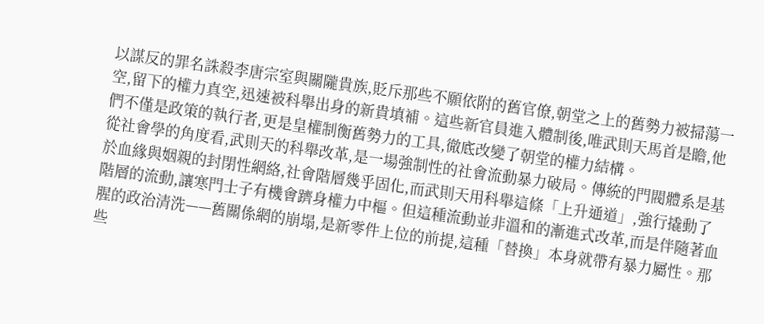以謀反的罪名誅殺李唐宗室與關隴貴族,貶斥那些不願依附的舊官僚,朝堂之上的舊勢力被掃蕩一空,留下的權力真空,迅速被科舉出身的新貴填補。這些新官員進入體制後,唯武則天馬首是瞻,他們不僅是政策的執行者,更是皇權制衡舊勢力的工具,徹底改變了朝堂的權力結構。
從社會學的角度看,武則天的科舉改革,是一場強制性的社會流動暴力破局。傳統的門閥體系是基於血緣與姻親的封閉性網絡,社會階層幾乎固化,而武則天用科舉這條「上升通道」,強行撬動了階層的流動,讓寒門士子有機會躋身權力中樞。但這種流動並非溫和的漸進式改革,而是伴隨著血腥的政治清洗——舊關係網的崩塌,是新零件上位的前提,這種「替換」本身就帶有暴力屬性。那些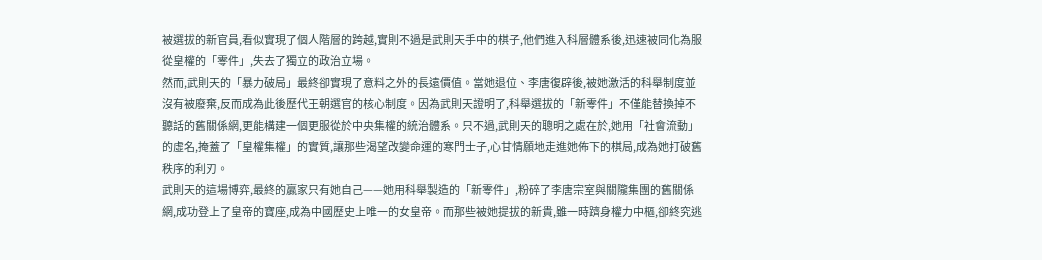被選拔的新官員,看似實現了個人階層的跨越,實則不過是武則天手中的棋子,他們進入科層體系後,迅速被同化為服從皇權的「零件」,失去了獨立的政治立場。
然而,武則天的「暴力破局」最終卻實現了意料之外的長遠價值。當她退位、李唐復辟後,被她激活的科舉制度並沒有被廢棄,反而成為此後歷代王朝選官的核心制度。因為武則天證明了,科舉選拔的「新零件」不僅能替換掉不聽話的舊關係網,更能構建一個更服從於中央集權的統治體系。只不過,武則天的聰明之處在於,她用「社會流動」的虛名,掩蓋了「皇權集權」的實質,讓那些渴望改變命運的寒門士子,心甘情願地走進她佈下的棋局,成為她打破舊秩序的利刃。
武則天的這場博弈,最終的贏家只有她自己——她用科舉製造的「新零件」,粉碎了李唐宗室與關隴集團的舊關係網,成功登上了皇帝的寶座,成為中國歷史上唯一的女皇帝。而那些被她提拔的新貴,雖一時躋身權力中樞,卻終究逃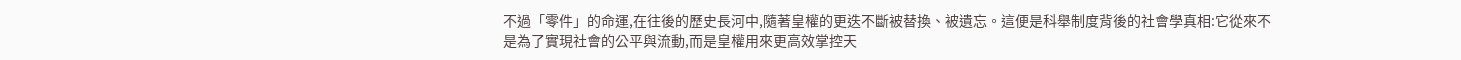不過「零件」的命運,在往後的歷史長河中,隨著皇權的更迭不斷被替換、被遺忘。這便是科舉制度背後的社會學真相:它從來不是為了實現社會的公平與流動,而是皇權用來更高效掌控天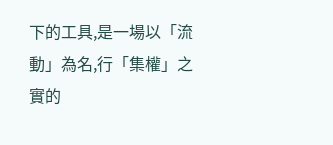下的工具,是一場以「流動」為名,行「集權」之實的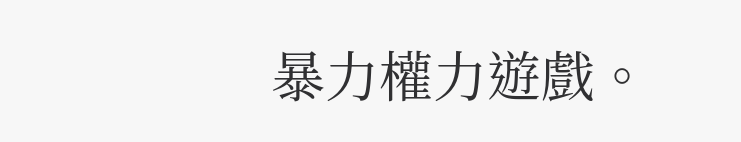暴力權力遊戲。